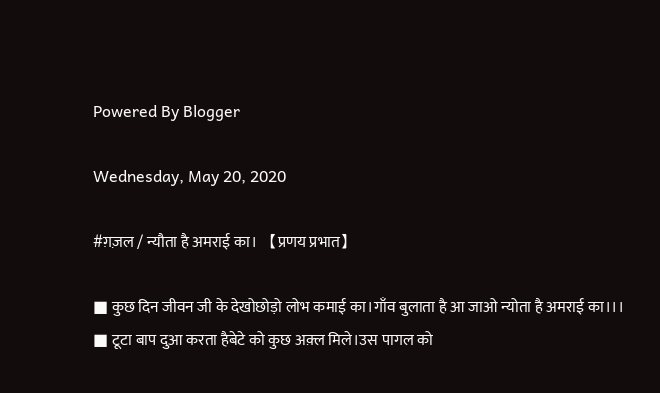Powered By Blogger

Wednesday, May 20, 2020

#ग़ज़ल / न्यौता है अमराई का। 【प्रणय प्रभात】

■ कुछ दिन जीवन जी के देखोछोड़ो लोभ कमाई का।गाँव बुलाता है आ जाओ न्योता है अमराई का।।।                         ■ टूटा बाप दुआ करता हैबेटे को कुछ अक़्ल मिले।उस पागल को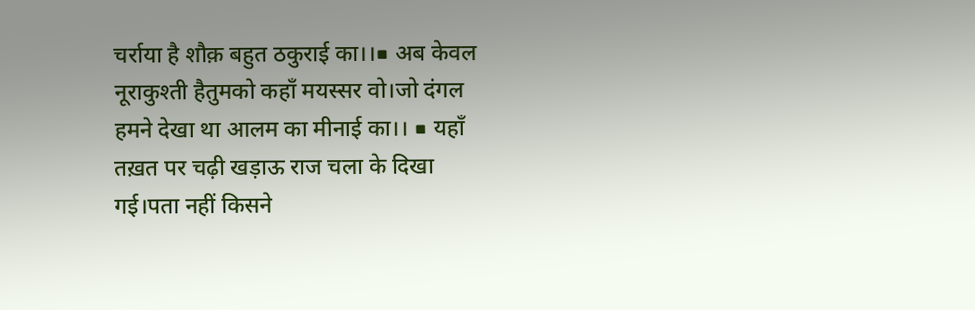चर्राया है शौक़ बहुत ठकुराई का।।■ अब केवल नूराकुश्ती हैतुमको कहाँ मयस्सर वो।जो दंगल हमने देखा था आलम का मीनाई का।। ■ यहाँ तख़त पर चढ़ी खड़ाऊ राज चला के दिखा गई।पता नहीं किसने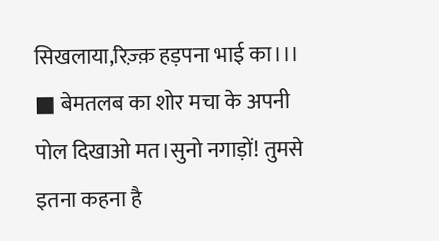सिखलाया,रिज़्क़ हड़पना भाई का।।।                              ■ बेमतलब का शोर मचा के अपनी पोल दिखाओ मत।सुनो नगाड़ों! तुमसे इतना कहना है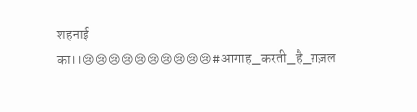शहनाई का।।😢😢😢😢😢😢😢😢😢😢#आगाह_करती_है_ग़ज़ल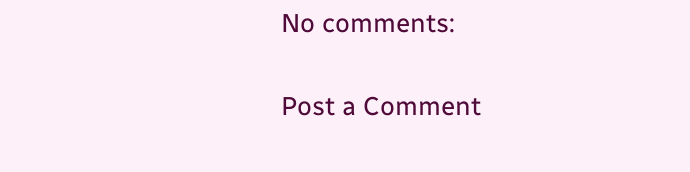No comments:

Post a Comment